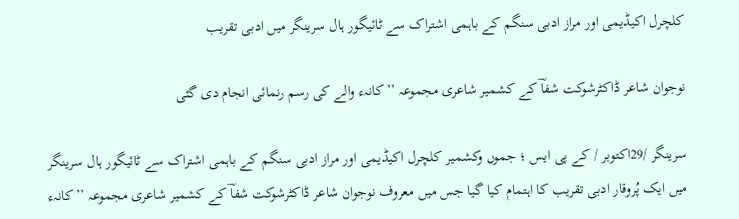کلچرل اکیڈیمی اور مراز ادبی سنگم کے باہمی اشتراک سے ٹائیگور ہال سرینگر میں ادبی تقریب

نوجوان شاعر ڈاکٹرشوکت شفاؔ کے کشمیر شاعری مجموعہ ’’کانہء والے کی رسم رنمائی انجام دی گئی

سرینگر /29اکتوبر / کے پی ایس ؛ جموں وکشمیر کلچرل اکیڈیمی اور مراز ادبی سنگم کے باہمی اشتراک سے ٹائیگور ہال سرینگر میں ایک پُروقار ادبی تقریب کا اہتمام کیا گیا جس میں معروف نوجوان شاعر ڈاکٹرشوکت شفاؔ کے کشمیر شاعری مجموعہ ’’کانہء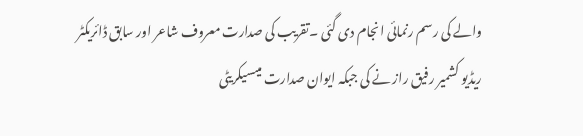والے کی رسم رنمائی انجام دی گئی ۔تقریب کی صدارت معروف شاعر اور سابق ڈائریکٹر ریڈیو کشمیر رفیق راز نے کی جبکہ ایوان صدارت میںسیکریٹی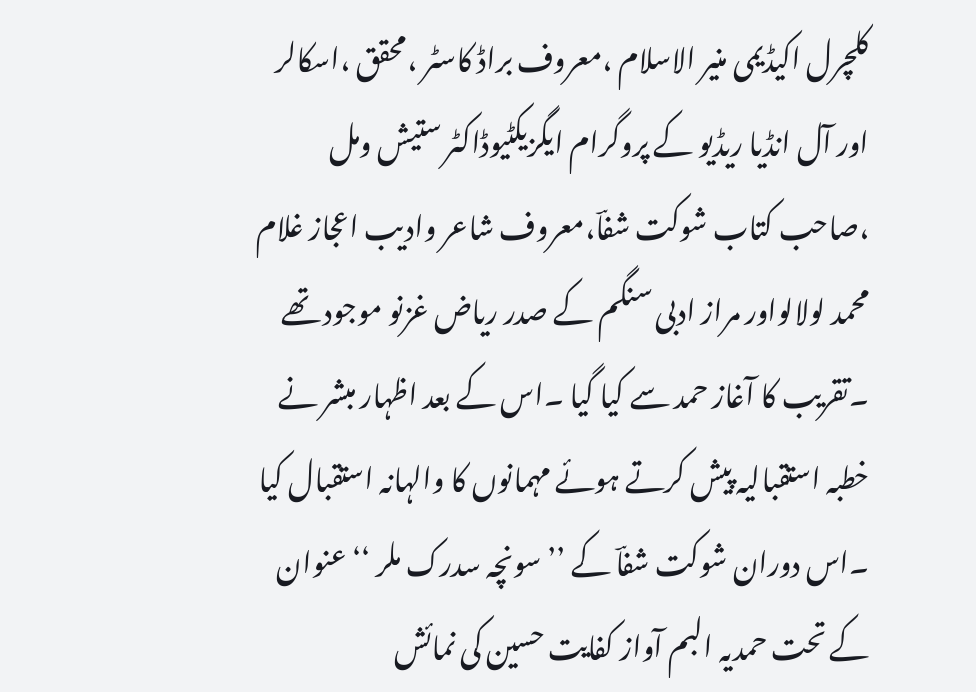کلچرل اکیڈیمی منیر الاسلام ،معروف براڈ کاسٹر ،محقق ،اسکالر اور آل انڈیا ریڈیو کے پروگرام ایگزیکٹیوڈاکٹر ستیش ومل ،صاحب کتاب شوکت شفاؔ،معروف شاعر وادیب اعجاز غلام محمد لولالواور مراز ادبی سنگم کے صدر ریاض غزنو موجود تھے ۔تقریب کا آغاز حمد سے کیا گیا ۔اس کے بعد اظہار مبشر نے خطبہ استقبالیہ پیش کرتے ہوئے مہمانوں کا والہانہ استقبال کیا ۔اس دوران شوکت شفاؔ کے ’’ سونچہ سدرک ملر ‘‘ عنوان کے تحت حمدیہ البم آواز کفایت حسین کی نمائش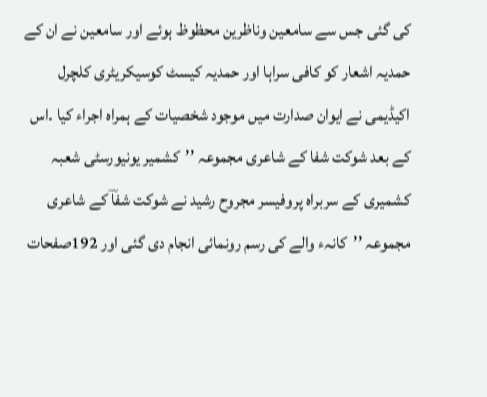کی گئی جس سے سامعین وناظرین محظوظ ہوئے اور سامعین نے ان کے حمدیہ اشعار کو کافی سراہا اور حمدیہ کیسٹ کوسیکریٹری کلچرل اکیڈیمی نے ایوان صدارت میں موجود شخصیات کے ہمراہ اجراء کیا ۔اس کے بعد شوکت شفا کے شاعری مجموعہ ’’کشمیر یونیورسٹی شعبہ کشمیری کے سربراہ پروفیسر مجروح رشید نے شوکت شفاؔ کے شاعری مجموعہ ’’کانہء والے کی رسم رونمائی انجام دی گئی اور 192صفحات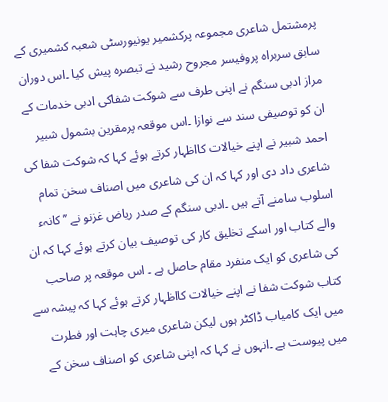پرمشتمل شاعری مجموعہ پرکشمیر یونیورسٹی شعبہ کشمیری کے سابق سربراہ پروفیسر مجروح رشید نے تبصرہ پیش کیا ۔اس دوران مراز ادبی سنگم نے اپنی طرف سے شوکت شفاکی ادبی خدمات کے ان کو توصیفی سند سے نوازا ۔اس موقعہ پرمقرین بشمول شبیر احمد شبیر نے اپنے خیالات کااظہار کرتے ہوئے کہا کہ شوکت شفا کی شاعری داد دی اور کہا کہ ان کی شاعری میں اصناف سخن تمام اسلوب سامنے آتے ہیں ۔ادبی سنگم کے صدر ریاض غزنو نے ’’کانہء والے کتاب اور اسکے تخلیق کار کی توصیف بیان کرتے ہوئے کہا کہ ان کی شاعری کو ایک منفرد مقام حاصل ہے ۔ اس موقعہ پر صاحب کتاب شوکت شفا نے اپنے خیالات کااظہار کرتے ہوئے کہا کہ پیشہ سے میں ایک کامیاب ڈاکٹر ہوں لیکن شاعری میری چاہت اور فطرت میں پیوست ہے ۔انہوں نے کہا کہ اپنی شاعری کو اصناف سخن کے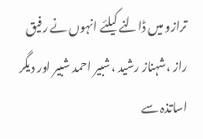ترازو میں ڈالنے کیلئے انہوں نے رفیق راز ،شہناز رشید ،شبیر احمد شبیر اور دیگر اساتذہ سے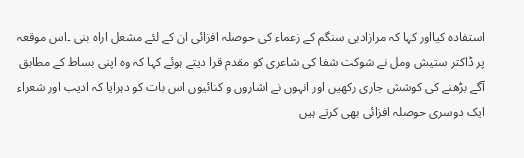استفادہ کیااور کہا کہ مرازادبی سنگم کے زعماء کی حوصلہ افزائی ان کے لئے مشعل اراہ بنی ۔اس موقعہ پر ڈاکتر ستیش ومل نے شوکت شفا کی شاعری کو مقدم قرا دیتے ہوئے کہا کہ وہ اپنی بساط کے مطابق آگے بڑھنے کی کوشش جاری رکھیں اور انہوں نے اشاروں و کنائیوں اس بات کو دہرایا کہ ادیب اور شعراء ایک دوسری حوصلہ افزائی بھی کرتے ہیں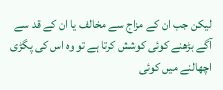لیکن جب ان کے مزاج سے مخالف یا ان کے قد سے آگے بڑھنے کوئی کوشش کرتا ہے تو وہ اس کی پگڑی اچھالنے میں کوئی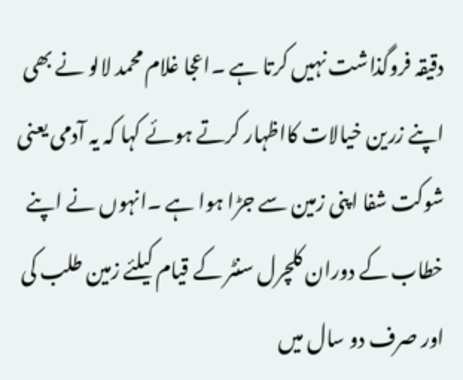دقیقہ فروگذاشت نہیں کرتا ہے ۔اعجا غلام محمد لالو نے بھی اپنے زرین خیالات کااظہار کرتے ہوئے کہا کہ یہ آدمی یعنی شوکت شفا اپنی زمین سے جڑا ہوا ہے ۔انہوں نے اپنے خطاب کے دوران کلچرل سنٹر کے قیام کیلئے زمین طلب کی اور صرف دو سال میں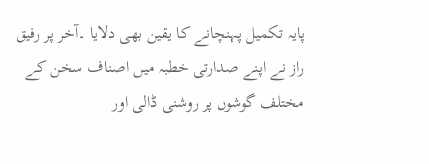پایہ تکمیل پہنچانے کا یقین بھی دلایا ۔آخر پر رفیق راز نے اپنے صدارتی خطبہ میں اصناف سخن کے مختلف گوشوں پر روشنی ڈالی اور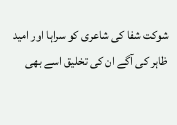شوکت شفا کی شاعری کو سراہا اور امید ظاہر کی آگے ان کی تخلیق اسے بھی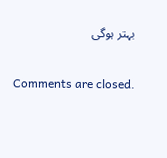بہتر ہوگی

Comments are closed.